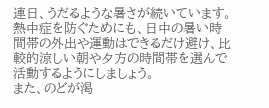連日、うだるような暑さが続いています。熱中症を防ぐためにも、日中の暑い時間帯の外出や運動はできるだけ避け、比較的涼しい朝や夕方の時間帯を選んで活動するようにしましょう。
また、のどが渇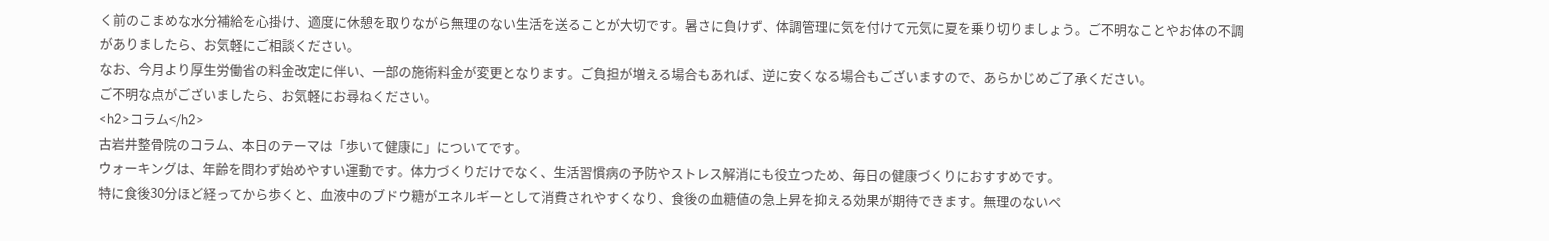く前のこまめな水分補給を心掛け、適度に休憩を取りながら無理のない生活を送ることが大切です。暑さに負けず、体調管理に気を付けて元気に夏を乗り切りましょう。ご不明なことやお体の不調がありましたら、お気軽にご相談ください。
なお、今月より厚生労働省の料金改定に伴い、一部の施術料金が変更となります。ご負担が増える場合もあれば、逆に安くなる場合もございますので、あらかじめご了承ください。
ご不明な点がございましたら、お気軽にお尋ねください。
<h2>コラム</h2>
古岩井整骨院のコラム、本日のテーマは「歩いて健康に」についてです。
ウォーキングは、年齢を問わず始めやすい運動です。体力づくりだけでなく、生活習慣病の予防やストレス解消にも役立つため、毎日の健康づくりにおすすめです。
特に食後30分ほど経ってから歩くと、血液中のブドウ糖がエネルギーとして消費されやすくなり、食後の血糖値の急上昇を抑える効果が期待できます。無理のないペ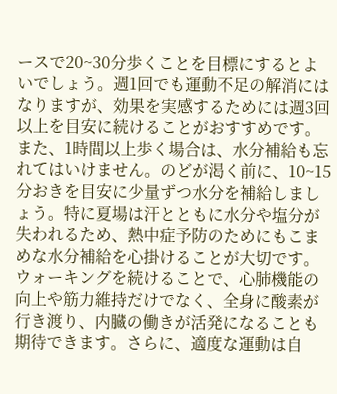ースで20~30分歩くことを目標にするとよいでしょう。週1回でも運動不足の解消にはなりますが、効果を実感するためには週3回以上を目安に続けることがおすすめです。
また、1時間以上歩く場合は、水分補給も忘れてはいけません。のどが渇く前に、10~15分おきを目安に少量ずつ水分を補給しましょう。特に夏場は汗とともに水分や塩分が失われるため、熱中症予防のためにもこまめな水分補給を心掛けることが大切です。
ウォーキングを続けることで、心肺機能の向上や筋力維持だけでなく、全身に酸素が行き渡り、内臓の働きが活発になることも期待できます。さらに、適度な運動は自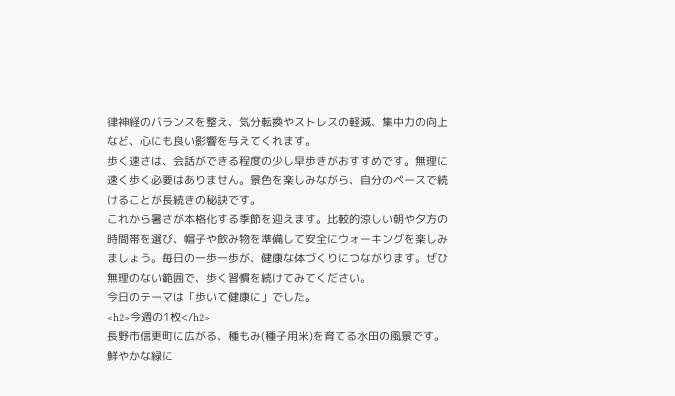律神経のバランスを整え、気分転換やストレスの軽減、集中力の向上など、心にも良い影響を与えてくれます。
歩く速さは、会話ができる程度の少し早歩きがおすすめです。無理に速く歩く必要はありません。景色を楽しみながら、自分のペースで続けることが長続きの秘訣です。
これから暑さが本格化する季節を迎えます。比較的涼しい朝や夕方の時間帯を選び、帽子や飲み物を準備して安全にウォーキングを楽しみましょう。毎日の一歩一歩が、健康な体づくりにつながります。ぜひ無理のない範囲で、歩く習慣を続けてみてください。
今日のテーマは「歩いて健康に」でした。
<h2>今週の1枚</h2>
長野市信更町に広がる、種もみ(種子用米)を育てる水田の風景です。鮮やかな緑に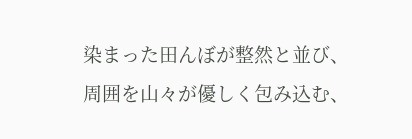染まった田んぼが整然と並び、周囲を山々が優しく包み込む、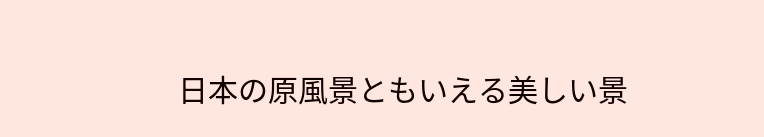日本の原風景ともいえる美しい景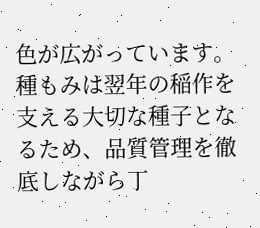色が広がっています。
種もみは翌年の稲作を支える大切な種子となるため、品質管理を徹底しながら丁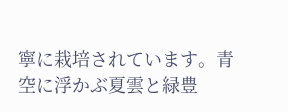寧に栽培されています。青空に浮かぶ夏雲と緑豊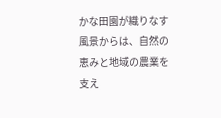かな田園が織りなす風景からは、自然の恵みと地域の農業を支え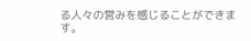る人々の営みを感じることができます。